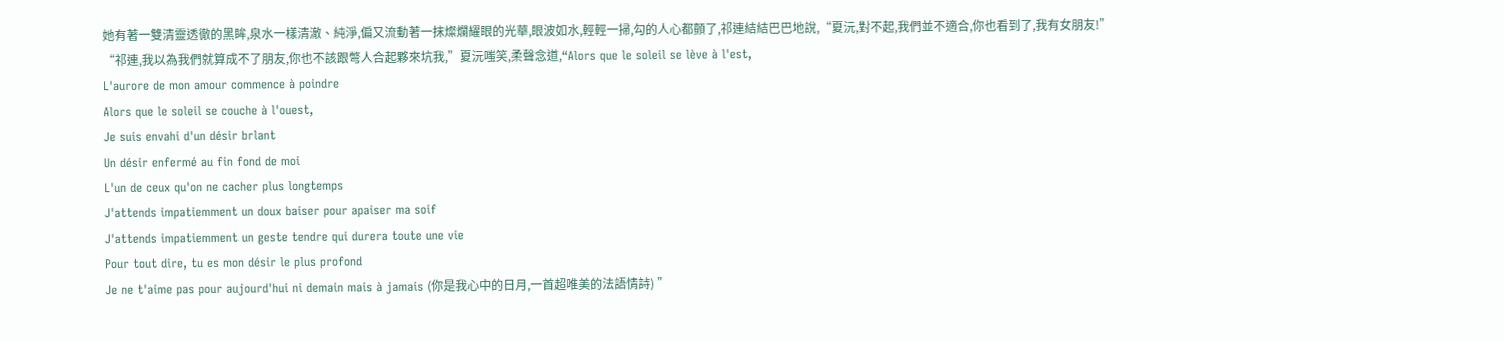她有著一雙清靈透徹的黑眸,泉水一樣清澈、純淨,偏又流動著一抹燦爛耀眼的光華,眼波如水,輕輕一掃,勾的人心都顫了,祁連結結巴巴地說,“夏沅,對不起,我們並不適合,你也看到了,我有女朋友!”
“祁連,我以為我們就算成不了朋友,你也不該跟彆人合起夥來坑我,”夏沅嗤笑,柔聲念道,“Alors que le soleil se lève à l'est,
L'aurore de mon amour commence à poindre
Alors que le soleil se couche à l'ouest,
Je suis envahi d'un désir brlant
Un désir enfermé au fin fond de moi
L'un de ceux qu'on ne cacher plus longtemps
J'attends impatiemment un doux baiser pour apaiser ma soif
J'attends impatiemment un geste tendre qui durera toute une vie
Pour tout dire, tu es mon désir le plus profond
Je ne t'aime pas pour aujourd'hui ni demain mais à jamais (你是我心中的日月,一首超唯美的法語情詩) ”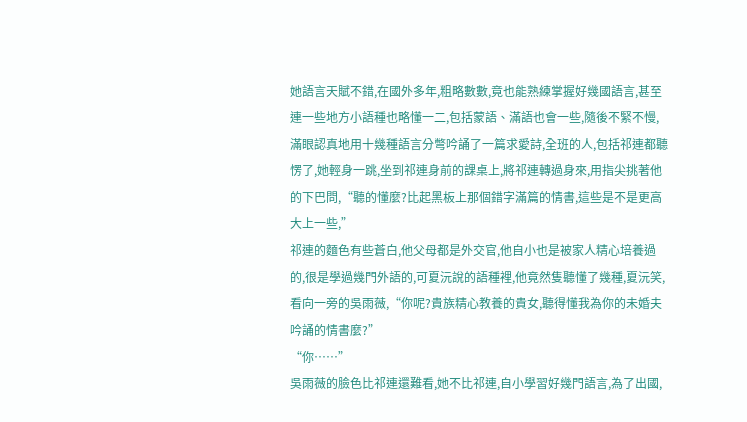她語言天賦不錯,在國外多年,粗略數數,竟也能熟練掌握好幾國語言,甚至連一些地方小語種也略懂一二,包括蒙語、滿語也會一些,隨後不緊不慢,滿眼認真地用十幾種語言分彆吟誦了一篇求愛詩,全班的人,包括祁連都聽愣了,她輕身一跳,坐到祁連身前的課桌上,將祁連轉過身來,用指尖挑著他的下巴問,“聽的懂麼?比起黑板上那個錯字滿篇的情書,這些是不是更高大上一些,”
祁連的麵色有些蒼白,他父母都是外交官,他自小也是被家人精心培養過的,很是學過幾門外語的,可夏沅說的語種裡,他竟然隻聽懂了幾種,夏沅笑,看向一旁的吳雨薇,“你呢?貴族精心教養的貴女,聽得懂我為你的未婚夫吟誦的情書麼?”
“你……”
吳雨薇的臉色比祁連還難看,她不比祁連,自小學習好幾門語言,為了出國,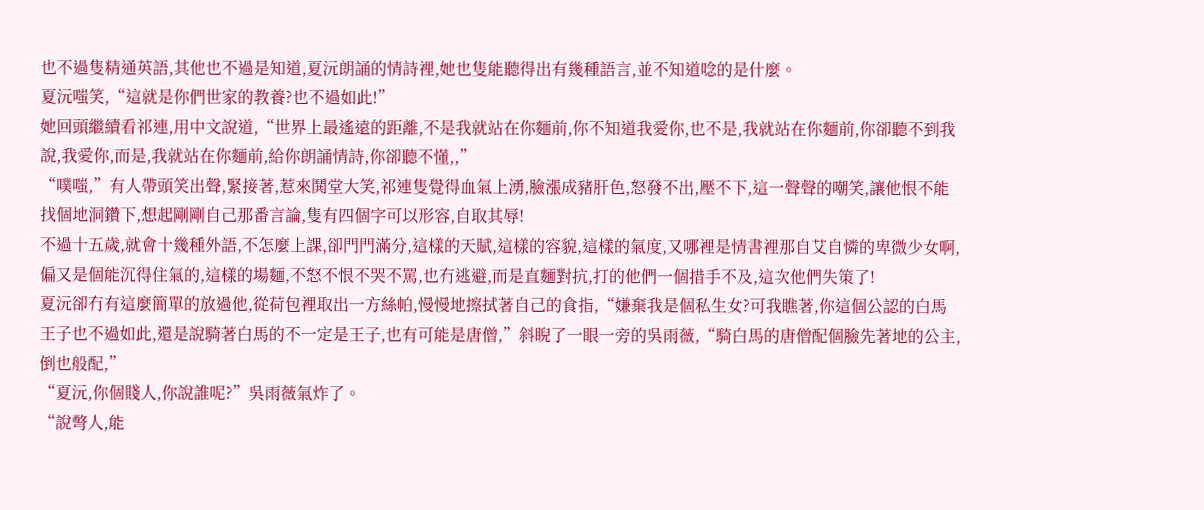也不過隻精通英語,其他也不過是知道,夏沅朗誦的情詩裡,她也隻能聽得出有幾種語言,並不知道唸的是什麼。
夏沅嗤笑,“這就是你們世家的教養?也不過如此!”
她回頭繼續看祁連,用中文說道,“世界上最遙遠的距離,不是我就站在你麵前,你不知道我愛你,也不是,我就站在你麵前,你卻聽不到我說,我愛你,而是,我就站在你麵前,給你朗誦情詩,你卻聽不懂,,”
“噗嗤,”有人帶頭笑出聲,緊接著,惹來鬨堂大笑,祁連隻覺得血氣上湧,臉漲成豬肝色,怒發不出,壓不下,這一聲聲的嘲笑,讓他恨不能找個地洞鑽下,想起剛剛自己那番言論,隻有四個字可以形容,自取其辱!
不過十五歲,就會十幾種外語,不怎麼上課,卻門門滿分,這樣的天賦,這樣的容貌,這樣的氣度,又哪裡是情書裡那自艾自憐的卑微少女啊,偏又是個能沉得住氣的,這樣的場麵,不怒不恨不哭不罵,也冇逃避,而是直麵對抗,打的他們一個措手不及,這次他們失策了!
夏沅卻冇有這麼簡單的放過他,從荷包裡取出一方絲帕,慢慢地擦拭著自己的食指,“嫌棄我是個私生女?可我瞧著,你這個公認的白馬王子也不過如此,還是說騎著白馬的不一定是王子,也有可能是唐僧,”斜睨了一眼一旁的吳雨薇,“騎白馬的唐僧配個臉先著地的公主,倒也般配,”
“夏沅,你個賤人,你說誰呢?”吳雨薇氣炸了。
“說彆人,能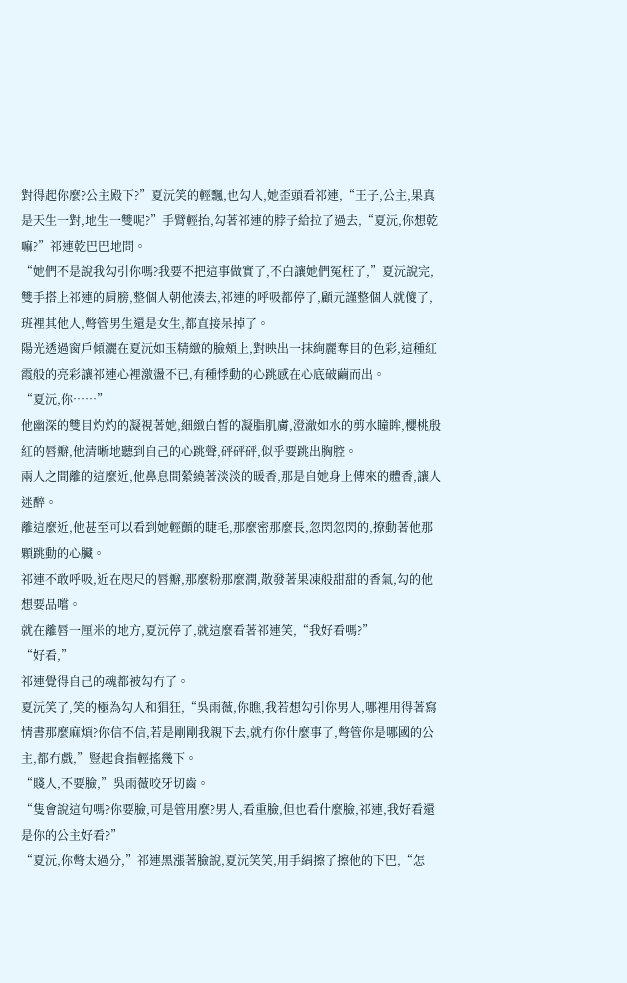對得起你麼?公主殿下?”夏沅笑的輕飄,也勾人,她歪頭看祁連,“王子,公主,果真是天生一對,地生一雙呢?”手臂輕抬,勾著祁連的脖子給拉了過去,“夏沅,你想乾嘛?”祁連乾巴巴地問。
“她們不是說我勾引你嗎?我要不把這事做實了,不白讓她們冤枉了,”夏沅說完,雙手搭上祁連的肩膀,整個人朝他湊去,祁連的呼吸都停了,顧元謹整個人就傻了,班裡其他人,彆管男生還是女生,都直接呆掉了。
陽光透過窗戶傾灑在夏沅如玉精緻的臉頰上,對映出一抹絢麗奪目的色彩,這種紅霞般的亮彩讓祁連心裡激盪不已,有種悸動的心跳感在心底破繭而出。
“夏沅,你……”
他幽深的雙目灼灼的凝視著她,細緻白皙的凝脂肌膚,澄澈如水的剪水瞳眸,櫻桃殷紅的唇瓣,他清晰地聽到自己的心跳聲,砰砰砰,似乎要跳出胸腔。
兩人之間離的這麼近,他鼻息間縈繞著淡淡的暖香,那是自她身上傳來的體香,讓人迷醉。
離這麼近,他甚至可以看到她輕顫的睫毛,那麼密那麼長,忽閃忽閃的,撩動著他那顆跳動的心臟。
祁連不敢呼吸,近在咫尺的唇瓣,那麼粉那麼潤,散發著果凍般甜甜的香氣,勾的他想要品嚐。
就在離唇一厘米的地方,夏沅停了,就這麼看著祁連笑,“我好看嗎?”
“好看,”
祁連覺得自己的魂都被勾冇了。
夏沅笑了,笑的極為勾人和猖狂,“吳雨薇,你瞧,我若想勾引你男人,哪裡用得著寫情書那麼麻煩?你信不信,若是剛剛我親下去,就冇你什麼事了,彆管你是哪國的公主,都冇戲,”豎起食指輕搖幾下。
“賤人,不要臉,”吳雨薇咬牙切齒。
“隻會說這句嗎?你要臉,可是管用麼?男人,看重臉,但也看什麼臉,祁連,我好看還是你的公主好看?”
“夏沅,你彆太過分,”祁連黑漲著臉說,夏沅笑笑,用手絹擦了擦他的下巴,“怎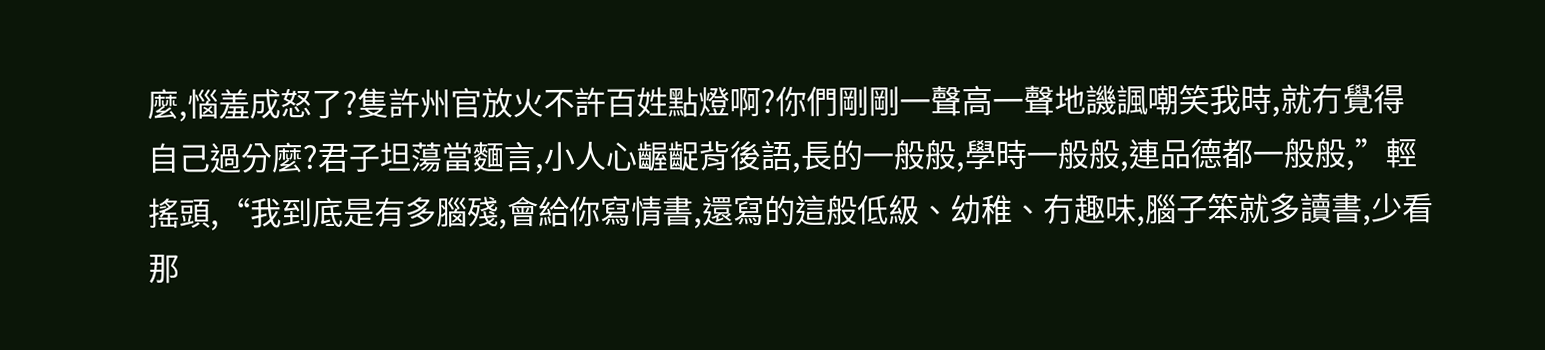麼,惱羞成怒了?隻許州官放火不許百姓點燈啊?你們剛剛一聲高一聲地譏諷嘲笑我時,就冇覺得自己過分麼?君子坦蕩當麵言,小人心齷齪背後語,長的一般般,學時一般般,連品德都一般般,”輕搖頭,“我到底是有多腦殘,會給你寫情書,還寫的這般低級、幼稚、冇趣味,腦子笨就多讀書,少看那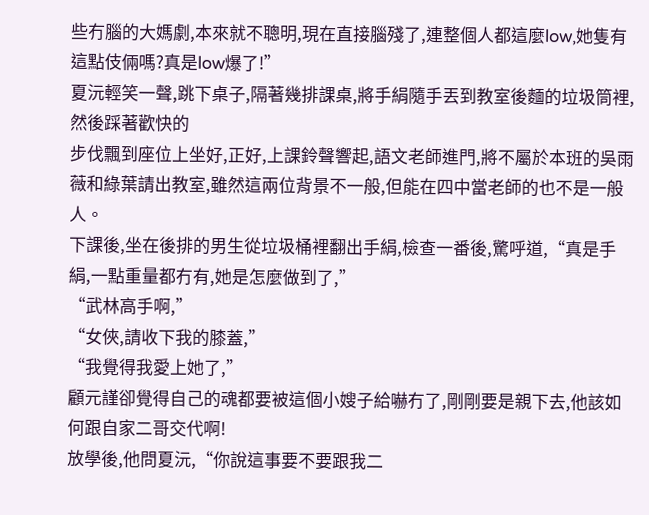些冇腦的大媽劇,本來就不聰明,現在直接腦殘了,連整個人都這麼low,她隻有這點伎倆嗎?真是low爆了!”
夏沅輕笑一聲,跳下桌子,隔著幾排課桌,將手絹隨手丟到教室後麵的垃圾筒裡,然後踩著歡快的
步伐飄到座位上坐好,正好,上課鈴聲響起,語文老師進門,將不屬於本班的吳雨薇和綠葉請出教室,雖然這兩位背景不一般,但能在四中當老師的也不是一般人。
下課後,坐在後排的男生從垃圾桶裡翻出手絹,檢查一番後,驚呼道,“真是手絹,一點重量都冇有,她是怎麼做到了,”
“武林高手啊,”
“女俠,請收下我的膝蓋,”
“我覺得我愛上她了,”
顧元謹卻覺得自己的魂都要被這個小嫂子給嚇冇了,剛剛要是親下去,他該如何跟自家二哥交代啊!
放學後,他問夏沅,“你說這事要不要跟我二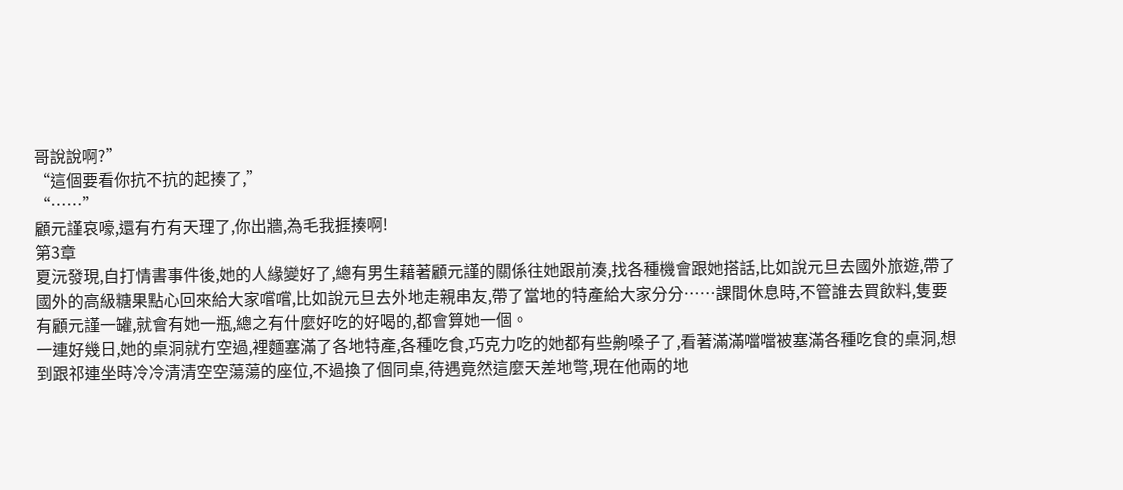哥說說啊?”
“這個要看你抗不抗的起揍了,”
“……”
顧元謹哀嚎,還有冇有天理了,你出牆,為毛我捱揍啊!
第3章
夏沅發現,自打情書事件後,她的人緣變好了,總有男生藉著顧元謹的關係往她跟前湊,找各種機會跟她搭話,比如說元旦去國外旅遊,帶了國外的高級糖果點心回來給大家嚐嚐,比如說元旦去外地走親串友,帶了當地的特產給大家分分……課間休息時,不管誰去買飲料,隻要有顧元謹一罐,就會有她一瓶,總之有什麼好吃的好喝的,都會算她一個。
一連好幾日,她的桌洞就冇空過,裡麵塞滿了各地特產,各種吃食,巧克力吃的她都有些齁嗓子了,看著滿滿噹噹被塞滿各種吃食的桌洞,想到跟祁連坐時冷冷清清空空蕩蕩的座位,不過換了個同桌,待遇竟然這麼天差地彆,現在他兩的地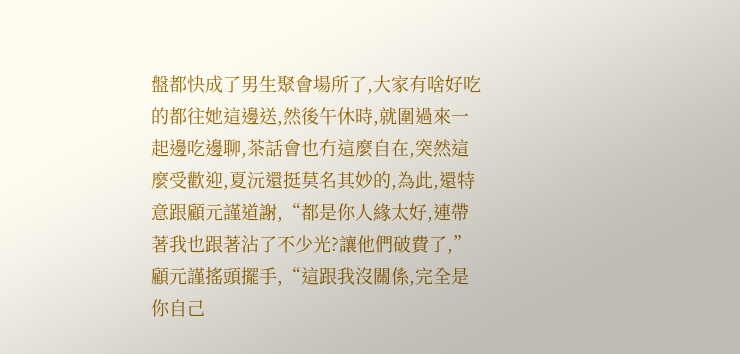盤都快成了男生聚會場所了,大家有啥好吃的都往她這邊送,然後午休時,就圍過來一起邊吃邊聊,茶話會也冇這麼自在,突然這麼受歡迎,夏沅還挺莫名其妙的,為此,還特意跟顧元謹道謝,“都是你人緣太好,連帶著我也跟著沾了不少光?讓他們破費了,”
顧元謹搖頭擺手,“這跟我沒關係,完全是你自己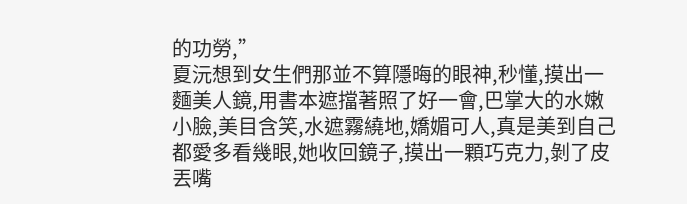的功勞,”
夏沅想到女生們那並不算隱晦的眼神,秒懂,摸出一麵美人鏡,用書本遮擋著照了好一會,巴掌大的水嫩小臉,美目含笑,水遮霧繞地,嬌媚可人,真是美到自己都愛多看幾眼,她收回鏡子,摸出一顆巧克力,剝了皮丟嘴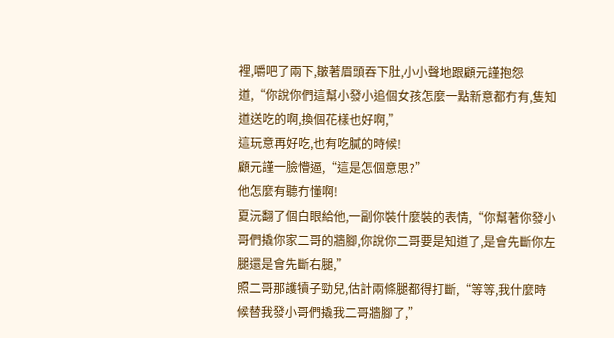裡,嚼吧了兩下,皺著眉頭吞下肚,小小聲地跟顧元謹抱怨道,“你說你們這幫小發小追個女孩怎麼一點新意都冇有,隻知道送吃的啊,換個花樣也好啊,”
這玩意再好吃,也有吃膩的時候!
顧元謹一臉懵逼,“這是怎個意思?”
他怎麼有聽冇懂啊!
夏沅翻了個白眼給他,一副你裝什麼裝的表情,“你幫著你發小哥們撬你家二哥的牆腳,你說你二哥要是知道了,是會先斷你左腿還是會先斷右腿,”
照二哥那護犢子勁兒,估計兩條腿都得打斷,“等等,我什麼時候替我發小哥們撬我二哥牆腳了,”